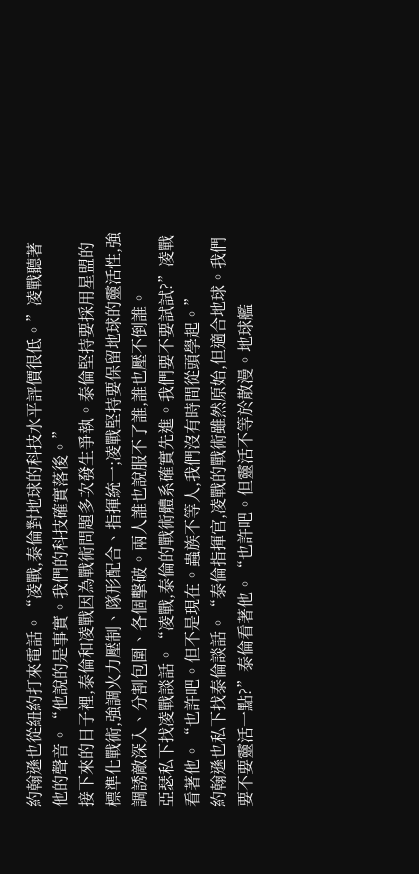約翰遜也從紐約打來電話。“凌戰,泰倫對地球的科技水平評價很低。”凌戰聽著他的聲音。“他說的是事實。我們的科技確實落後。”
接下來的日子裡,泰倫和凌戰因為戰術問題多次發生爭執。泰倫堅持要採用星盟的標準化戰術,強調火力壓制、隊形配合、指揮統一;凌戰堅持要保留地球的靈活性,強調誘敵深入、分割包圍、各個擊破。兩人誰也說服不了誰,誰也壓不倒誰。
亞瑟私下找凌戰談話。“凌戰,泰倫的戰術體系確實先進。我們要不要試試?”凌戰看著他。“也許吧。但不是現在。蟲族不等人,我們沒有時間從頭學起。”
約翰遜也私下找泰倫談話。“泰倫指揮官,凌戰的戰術雖然原始,但適合地球。我們要不要靈活一點?”泰倫看著他。“也許吧。但靈活不等於散漫。地球艦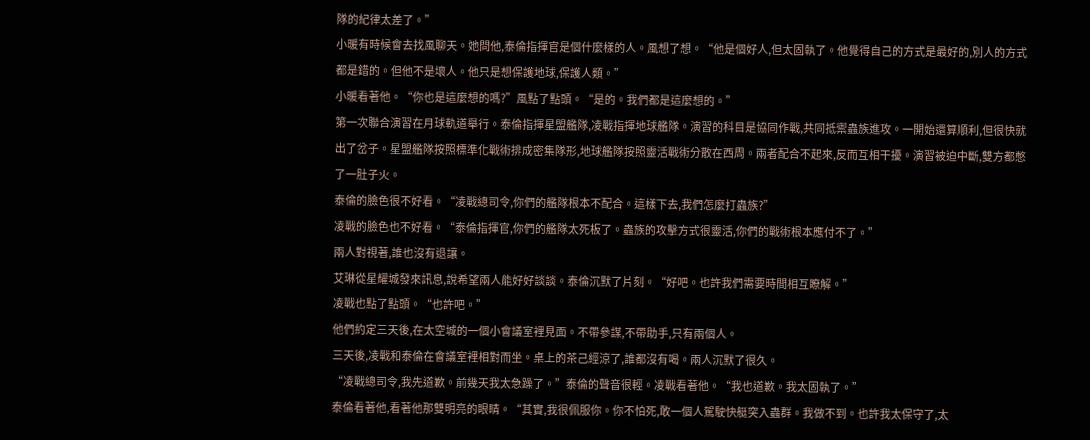隊的紀律太差了。”
小暖有時候會去找風聊天。她問他,泰倫指揮官是個什麼樣的人。風想了想。“他是個好人,但太固執了。他覺得自己的方式是最好的,別人的方式都是錯的。但他不是壞人。他只是想保護地球,保護人類。”
小暖看著他。“你也是這麼想的嗎?”風點了點頭。“是的。我們都是這麼想的。”
第一次聯合演習在月球軌道舉行。泰倫指揮星盟艦隊,凌戰指揮地球艦隊。演習的科目是協同作戰,共同抵禦蟲族進攻。一開始還算順利,但很快就出了岔子。星盟艦隊按照標準化戰術排成密集隊形,地球艦隊按照靈活戰術分散在西周。兩者配合不起來,反而互相干擾。演習被迫中斷,雙方都憋了一肚子火。
泰倫的臉色很不好看。“凌戰總司令,你們的艦隊根本不配合。這樣下去,我們怎麼打蟲族?”
凌戰的臉色也不好看。“泰倫指揮官,你們的艦隊太死板了。蟲族的攻擊方式很靈活,你們的戰術根本應付不了。”
兩人對視著,誰也沒有退讓。
艾琳從星耀城發來訊息,說希望兩人能好好談談。泰倫沉默了片刻。“好吧。也許我們需要時間相互瞭解。”
凌戰也點了點頭。“也許吧。”
他們約定三天後,在太空城的一個小會議室裡見面。不帶參謀,不帶助手,只有兩個人。
三天後,凌戰和泰倫在會議室裡相對而坐。桌上的茶己經涼了,誰都沒有喝。兩人沉默了很久。
“凌戰總司令,我先道歉。前幾天我太急躁了。”泰倫的聲音很輕。凌戰看著他。“我也道歉。我太固執了。”
泰倫看著他,看著他那雙明亮的眼睛。“其實,我很佩服你。你不怕死,敢一個人駕駛快艇突入蟲群。我做不到。也許我太保守了,太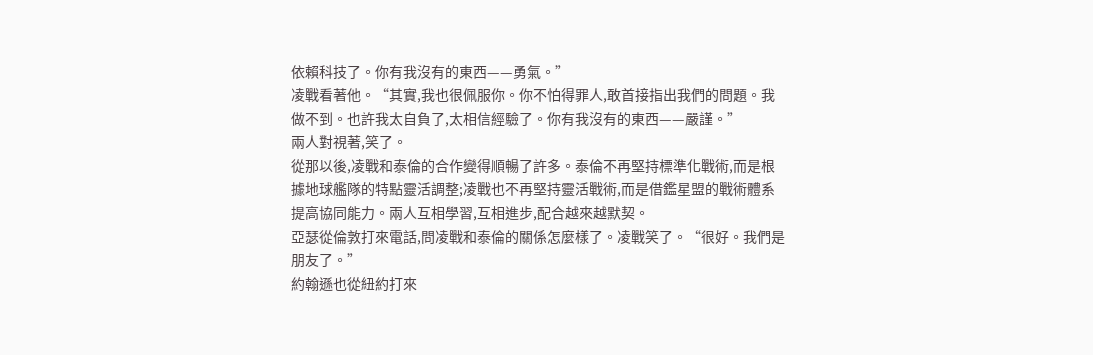依賴科技了。你有我沒有的東西——勇氣。”
凌戰看著他。“其實,我也很佩服你。你不怕得罪人,敢首接指出我們的問題。我做不到。也許我太自負了,太相信經驗了。你有我沒有的東西——嚴謹。”
兩人對視著,笑了。
從那以後,凌戰和泰倫的合作變得順暢了許多。泰倫不再堅持標準化戰術,而是根據地球艦隊的特點靈活調整;凌戰也不再堅持靈活戰術,而是借鑑星盟的戰術體系提高協同能力。兩人互相學習,互相進步,配合越來越默契。
亞瑟從倫敦打來電話,問凌戰和泰倫的關係怎麼樣了。凌戰笑了。“很好。我們是朋友了。”
約翰遜也從紐約打來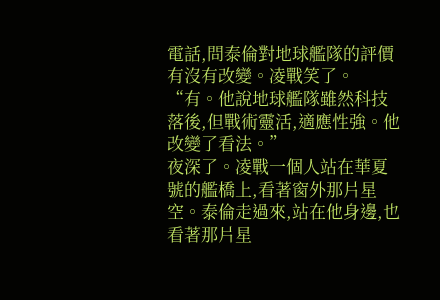電話,問泰倫對地球艦隊的評價有沒有改變。凌戰笑了。“有。他說地球艦隊雖然科技落後,但戰術靈活,適應性強。他改變了看法。”
夜深了。凌戰一個人站在華夏號的艦橋上,看著窗外那片星空。泰倫走過來,站在他身邊,也看著那片星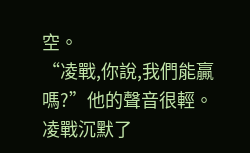空。
“凌戰,你說,我們能贏嗎?”他的聲音很輕。
凌戰沉默了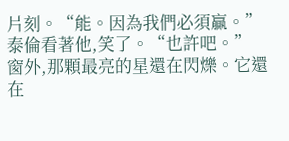片刻。“能。因為我們必須贏。”
泰倫看著他,笑了。“也許吧。”
窗外,那顆最亮的星還在閃爍。它還在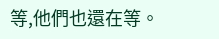等,他們也還在等。